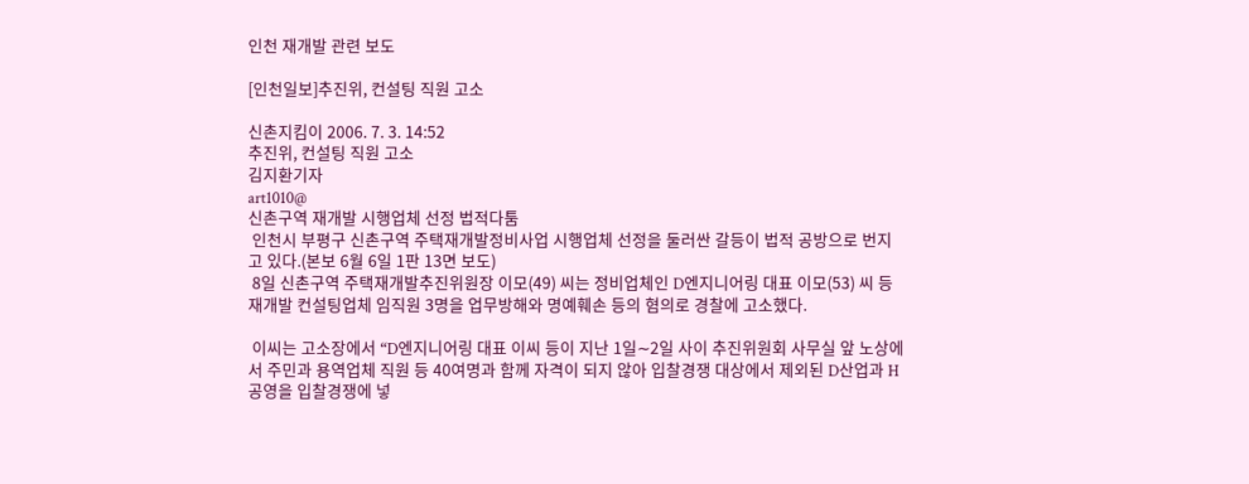인천 재개발 관련 보도

[인천일보]추진위, 컨설팅 직원 고소

신촌지킴이 2006. 7. 3. 14:52
추진위, 컨설팅 직원 고소
김지환기자
art1010@
신촌구역 재개발 시행업체 선정 법적다툼
 인천시 부평구 신촌구역 주택재개발정비사업 시행업체 선정을 둘러싼 갈등이 법적 공방으로 번지고 있다.(본보 6월 6일 1판 13면 보도)
 8일 신촌구역 주택재개발추진위원장 이모(49) 씨는 정비업체인 D엔지니어링 대표 이모(53) 씨 등 재개발 컨설팅업체 임직원 3명을 업무방해와 명예훼손 등의 혐의로 경찰에 고소했다.

 이씨는 고소장에서 “D엔지니어링 대표 이씨 등이 지난 1일∼2일 사이 추진위원회 사무실 앞 노상에서 주민과 용역업체 직원 등 40여명과 함께 자격이 되지 않아 입찰경쟁 대상에서 제외된 D산업과 H공영을 입찰경쟁에 넣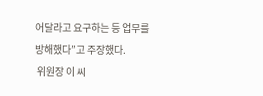어달라고 요구하는 등 업무를 방해했다”고 주장했다.
 위원장 이 씨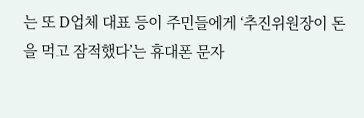는 또 D업체 대표 등이 주민들에게 ‘추진위원장이 돈을 먹고 잠적했다’는 휴대폰 문자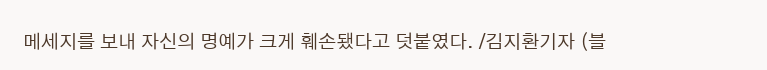메세지를 보내 자신의 명예가 크게 훼손됐다고 덧붙였다. /김지환기자 (블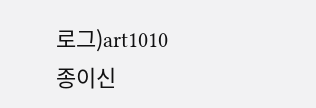로그)art1010
종이신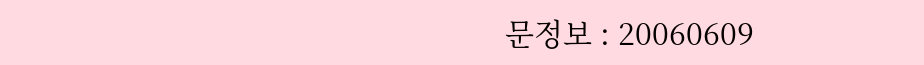문정보 : 20060609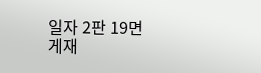일자 2판 19면 게재